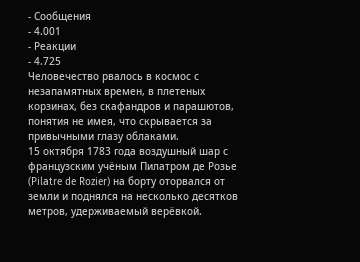- Сообщения
- 4.001
- Реакции
- 4.725
Человечество рвалось в космос с незапамятных времен, в плетеных корзинах, без скафандров и парашютов, понятия не имея, что скрывается за привычными глазу облаками.
15 октября 1783 года воздушный шар с французским учёным Пилатром де Розье (Pilаtre de Rozier) на борту оторвался от земли и поднялся на несколько десятков метров, удерживаемый верёвкой.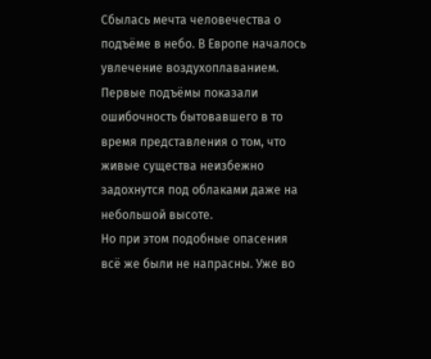Сбылась мечта человечества о подъёме в небо. В Европе началось увлечение воздухоплаванием.
Первые подъёмы показали ошибочность бытовавшего в то время представления о том, что живые существа неизбежно задохнутся под облаками даже на небольшой высоте.
Но при этом подобные опасения всё же были не напрасны. Уже во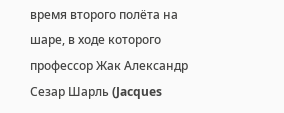время второго полёта на шаре, в ходе которого профессор Жак Александр Сезар Шарль (Jacques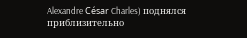Alexandre César Charles) поднялся приблизительно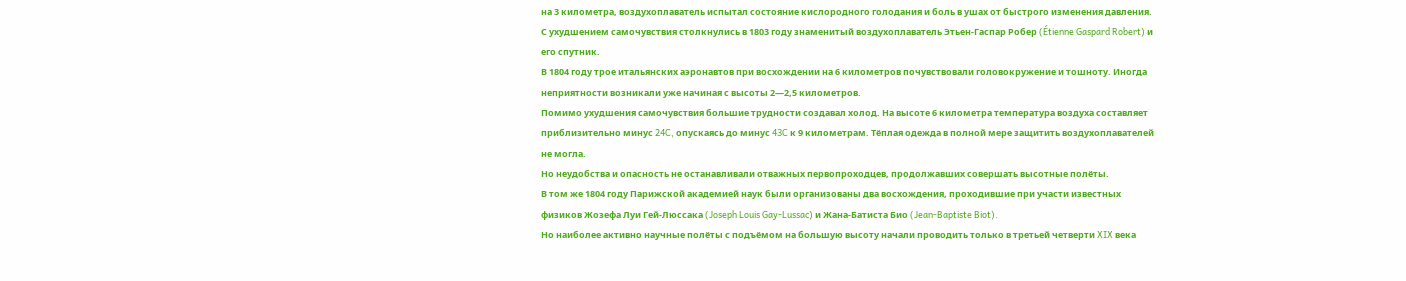на 3 километра, воздухоплаватель испытал состояние кислородного голодания и боль в ушах от быстрого изменения давления.
С ухудшением самочувствия столкнулись в 1803 году знаменитый воздухоплаватель Этьен-Гаспар Робер (Étienne Gaspard Robert) и его спутник.
В 1804 году трое итальянских аэронавтов при восхождении на 6 километров почувствовали головокружение и тошноту. Иногда неприятности возникали уже начиная с высоты 2—2,5 километров.
Помимо ухудшения самочувствия большие трудности создавал холод. На высоте 6 километра температура воздуха составляет приблизительно минус 24C, опускаясь до минус 43C к 9 километрам. Тёплая одежда в полной мере защитить воздухоплавателей не могла.
Но неудобства и опасность не останавливали отважных первопроходцев, продолжавших совершать высотные полёты.
В том же 1804 году Парижской академией наук были организованы два восхождения, проходившие при участи известных физиков Жозефа Луи Гей-Люссака (Joseph Louis Gay-Lussac) и Жана-Батиста Био (Jean-Baptiste Biot).
Но наиболее активно научные полёты с подъёмом на большую высоту начали проводить только в третьей четверти XIX века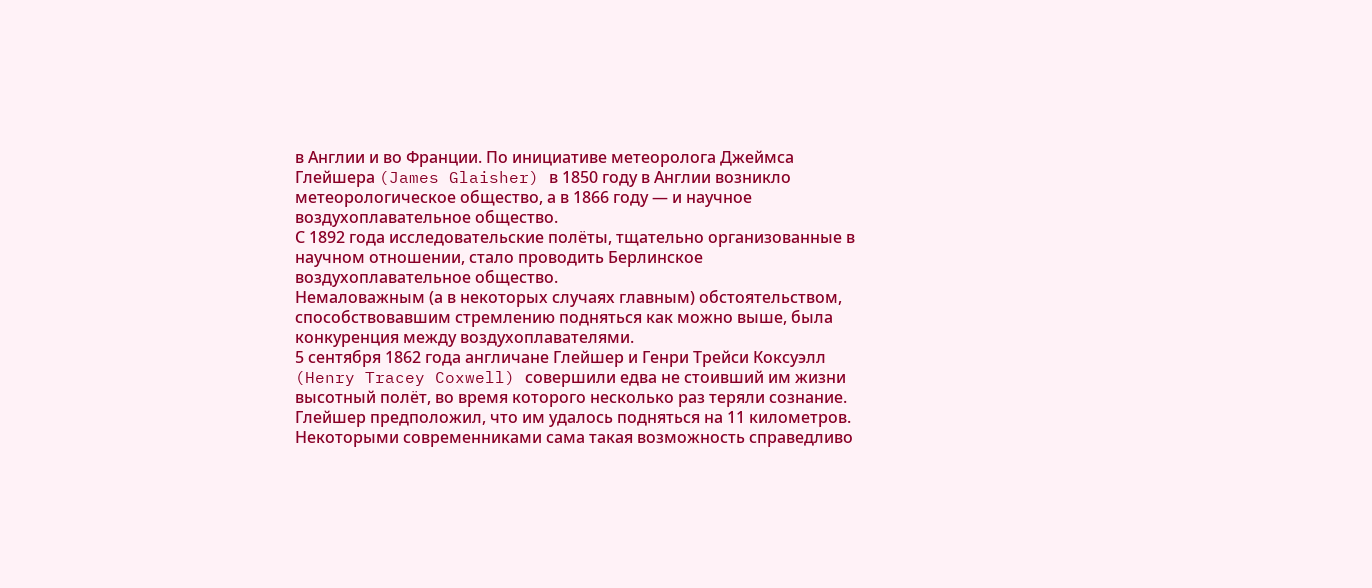в Англии и во Франции. По инициативе метеоролога Джеймса Глейшера (James Glaisher) в 1850 году в Англии возникло метеорологическое общество, а в 1866 году — и научное воздухоплавательное общество.
С 1892 года исследовательские полёты, тщательно организованные в научном отношении, стало проводить Берлинское воздухоплавательное общество.
Немаловажным (а в некоторых случаях главным) обстоятельством, способствовавшим стремлению подняться как можно выше, была конкуренция между воздухоплавателями.
5 сентября 1862 года англичане Глейшер и Генри Трейси Коксуэлл (Henry Tracey Coxwell) совершили едва не стоивший им жизни высотный полёт, во время которого несколько раз теряли сознание. Глейшер предположил, что им удалось подняться на 11 километров.
Некоторыми современниками сама такая возможность справедливо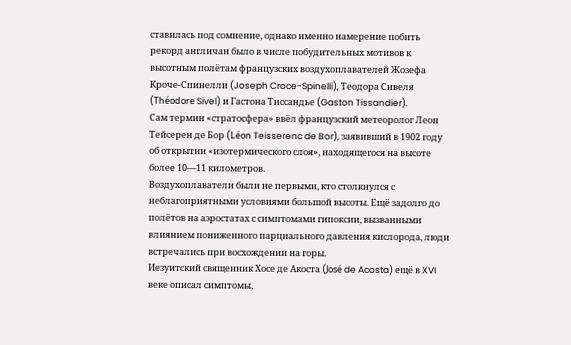ставилась под сомнение, однако именно намерение побить рекорд англичан было в числе побудительных мотивов к высотным полётам французских воздухоплавателей Жозефа Кроче-Спинелли (Joseph Croce-Spinelli), Теодора Сивеля (Théodore Sivel) и Гастона Тиссандье (Gaston Tissandier).
Сам термин «стратосфера» ввёл французский метеоролог Леон Тейсерен де Бор (Léon Teisserenc de Bor), заявивший в 1902 году об открытии «изотермического слоя», находящегося на высоте более 10—11 километров.
Воздухоплаватели были не первыми, кто столкнулся с неблагоприятными условиями большой высоты. Ещё задолго до полётов на аэростатах с симптомами гипоксии, вызванными влиянием пониженного парциального давления кислорода, люди встречались при восхождении на горы.
Иезуитский священник Хосе де Акоста (José de Acosta) ещё в XVI веке описал симптомы,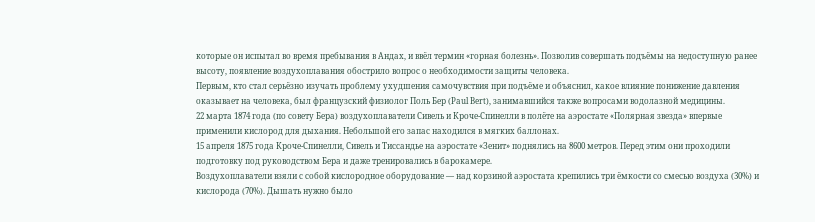которые он испытал во время пребывания в Андах, и ввёл термин «горная болезнь». Позволив совершать подъёмы на недоступную ранее высоту, появление воздухоплавания обострило вопрос о необходимости защиты человека.
Первым, кто стал серьёзно изучать проблему ухудшения самочувствия при подъёме и объяснил, какое влияние понижение давления оказывает на человека, был французский физиолог Поль Бер (Paul Bert), занимавшийся также вопросами водолазной медицины.
22 марта 1874 года (по совету Бера) воздухоплаватели Сивель и Кроче-Спинелли в полёте на аэростате «Полярная звезда» впервые применили кислород для дыхания. Небольшой его запас находился в мягких баллонах.
15 апреля 1875 года Кроче-Спинелли, Сивель и Тиссандье на аэростате «Зенит» поднялись на 8600 метров. Перед этим они проходили подготовку под руководством Бера и даже тренировались в барокамере.
Воздухоплаватели взяли с собой кислородное оборудование — над корзиной аэростата крепились три ёмкости со смесью воздуха (30%) и кислорода (70%). Дышать нужно было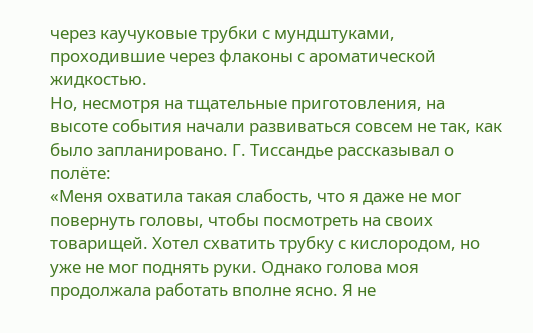через каучуковые трубки с мундштуками, проходившие через флаконы с ароматической жидкостью.
Но, несмотря на тщательные приготовления, на высоте события начали развиваться совсем не так, как было запланировано. Г. Тиссандье рассказывал о полёте:
«Меня охватила такая слабость, что я даже не мог повернуть головы, чтобы посмотреть на своих товарищей. Хотел схватить трубку с кислородом, но уже не мог поднять руки. Однако голова моя продолжала работать вполне ясно. Я не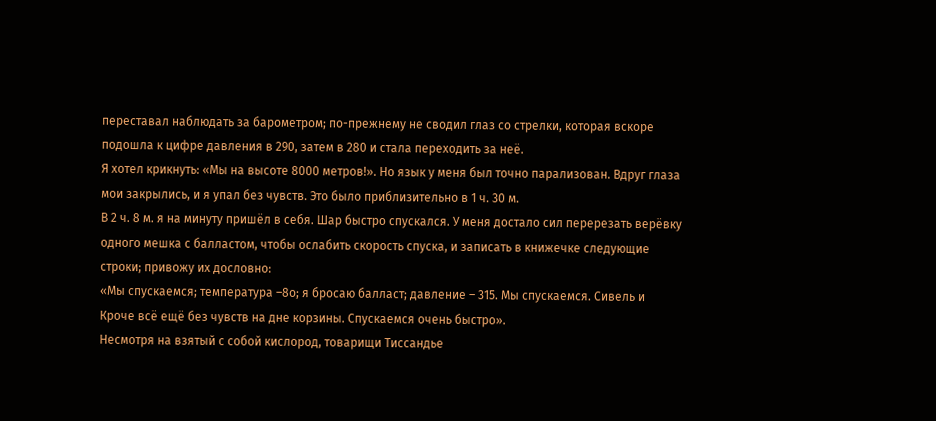переставал наблюдать за барометром; по-прежнему не сводил глаз со стрелки, которая вскоре подошла к цифре давления в 290, затем в 280 и стала переходить за неё.
Я хотел крикнуть: «Мы на высоте 8000 метров!». Но язык у меня был точно парализован. Вдруг глаза мои закрылись, и я упал без чувств. Это было приблизительно в 1 ч. 30 м.
В 2 ч. 8 м. я на минуту пришёл в себя. Шар быстро спускался. У меня достало сил перерезать верёвку одного мешка с балластом, чтобы ослабить скорость спуска, и записать в книжечке следующие строки; привожу их дословно:
«Мы спускаемся; температура –8о; я бросаю балласт; давление – 315. Мы спускаемся. Сивель и Кроче всё ещё без чувств на дне корзины. Спускаемся очень быстро».
Несмотря на взятый с собой кислород, товарищи Тиссандье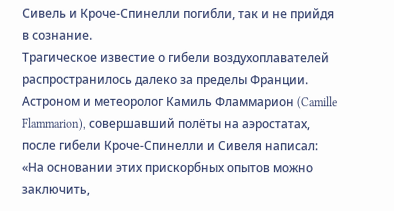Сивель и Кроче-Спинелли погибли, так и не прийдя в сознание.
Трагическое известие о гибели воздухоплавателей распространилось далеко за пределы Франции.
Астроном и метеоролог Камиль Фламмарион (Camille Flammarion), совершавший полёты на аэростатах, после гибели Кроче-Спинелли и Сивеля написал:
«На основании этих прискорбных опытов можно заключить,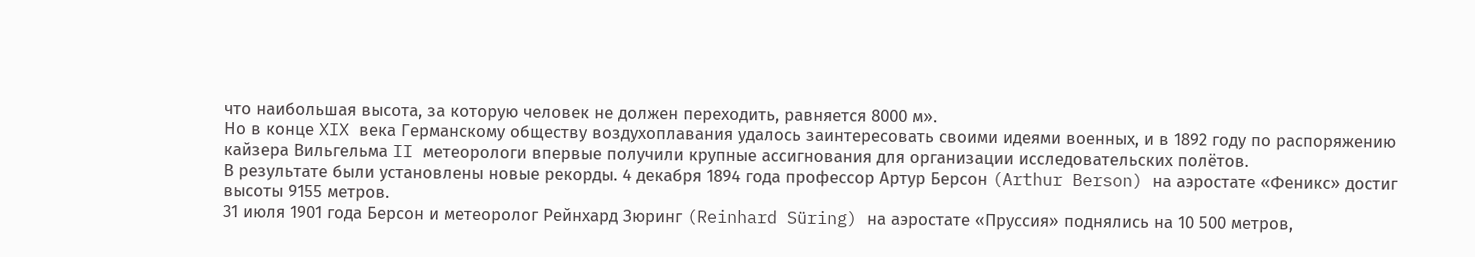что наибольшая высота, за которую человек не должен переходить, равняется 8000 м».
Но в конце XIX века Германскому обществу воздухоплавания удалось заинтересовать своими идеями военных, и в 1892 году по распоряжению кайзера Вильгельма II метеорологи впервые получили крупные ассигнования для организации исследовательских полётов.
В результате были установлены новые рекорды. 4 декабря 1894 года профессор Артур Берсон (Arthur Berson) на аэростате «Феникс» достиг высоты 9155 метров.
31 июля 1901 года Берсон и метеоролог Рейнхард Зюринг (Reinhard Süring) на аэростате «Пруссия» поднялись на 10 500 метров,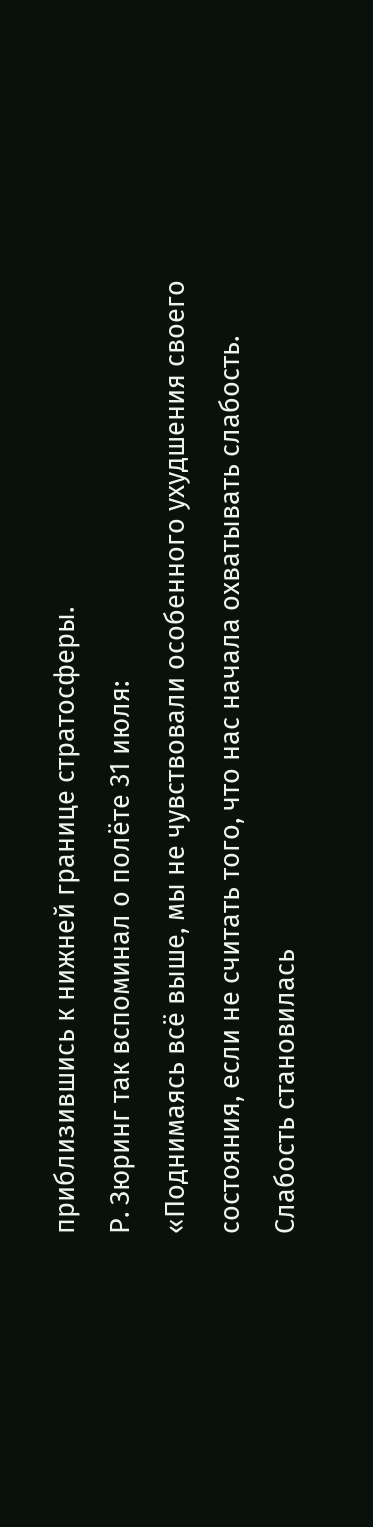приблизившись к нижней границе стратосферы.
Р. Зюринг так вспоминал о полёте 31 июля:
«Поднимаясь всё выше, мы не чувствовали особенного ухудшения своего состояния, если не считать того, что нас начала охватывать слабость. Слабость становилась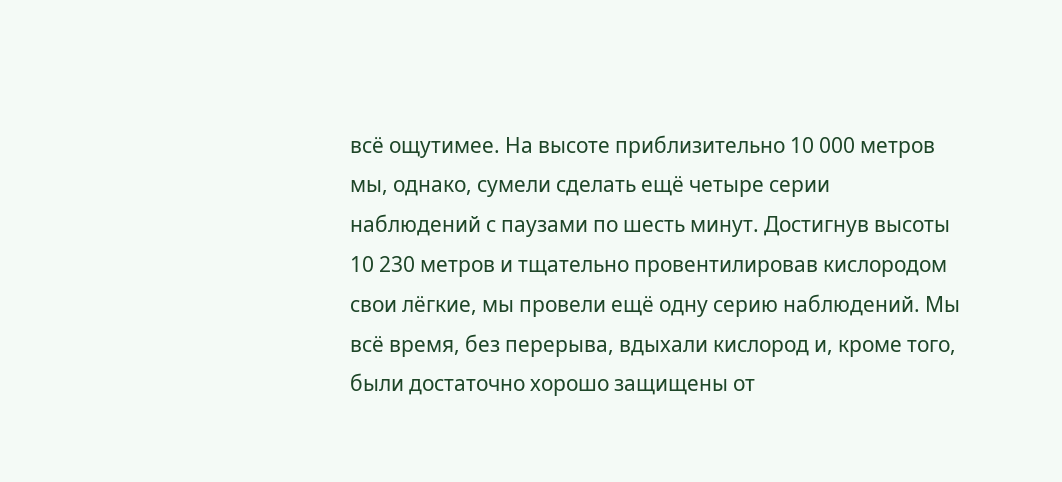всё ощутимее. На высоте приблизительно 10 000 метров мы, однако, сумели сделать ещё четыре серии наблюдений с паузами по шесть минут. Достигнув высоты 10 230 метров и тщательно провентилировав кислородом свои лёгкие, мы провели ещё одну серию наблюдений. Мы всё время, без перерыва, вдыхали кислород и, кроме того, были достаточно хорошо защищены от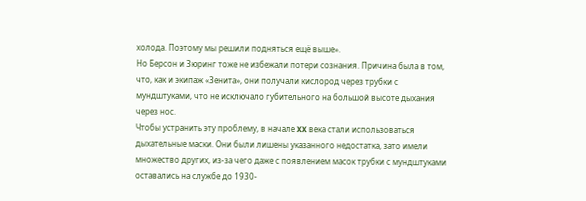холода. Поэтому мы решили подняться ещё выше».
Но Берсон и Зюринг тоже не избежали потери сознания. Причина была в том, что, как и экипаж «Зенита», они получали кислород через трубки с мундштуками, что не исключало губительного на большой высоте дыхания через нос.
Чтобы устранить эту проблему, в начале XX века стали использоваться дыхательные маски. Они были лишены указанного недостатка, зато имели множество других, из-за чего даже с появлением масок трубки с мундштуками оставались на службе до 1930-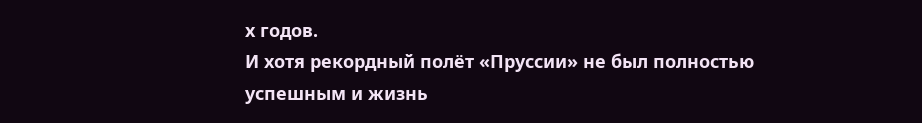х годов.
И хотя рекордный полёт «Пруссии» не был полностью успешным и жизнь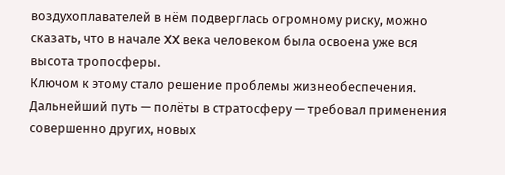воздухоплавателей в нём подверглась огромному риску, можно сказать, что в начале XX века человеком была освоена уже вся высота тропосферы.
Ключом к этому стало решение проблемы жизнеобеспечения. Дальнейший путь — полёты в стратосферу — требовал применения совершенно других, новых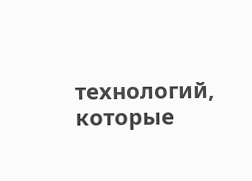технологий, которые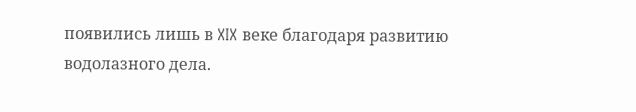появились лишь в XIX веке благодаря развитию водолазного дела.